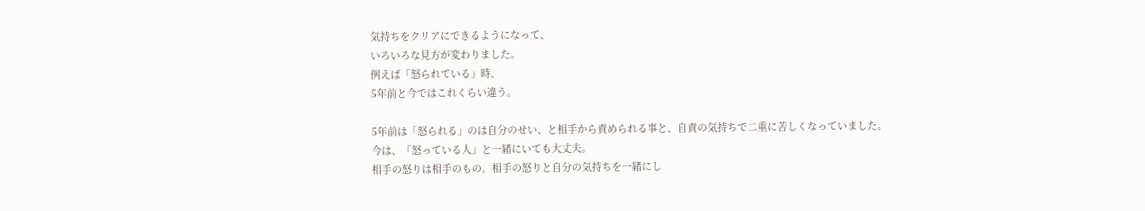気持ちをクリアにできるようになって、
いろいろな見方が変わりました。
例えば「怒られている」時、
5年前と今ではこれくらい違う。

5年前は「怒られる」のは自分のせい、と相手から責められる事と、自責の気持ちで二重に苦しくなっていました。
今は、「怒っている人」と一緒にいても大丈夫。
相手の怒りは相手のもの。相手の怒りと自分の気持ちを一緒にし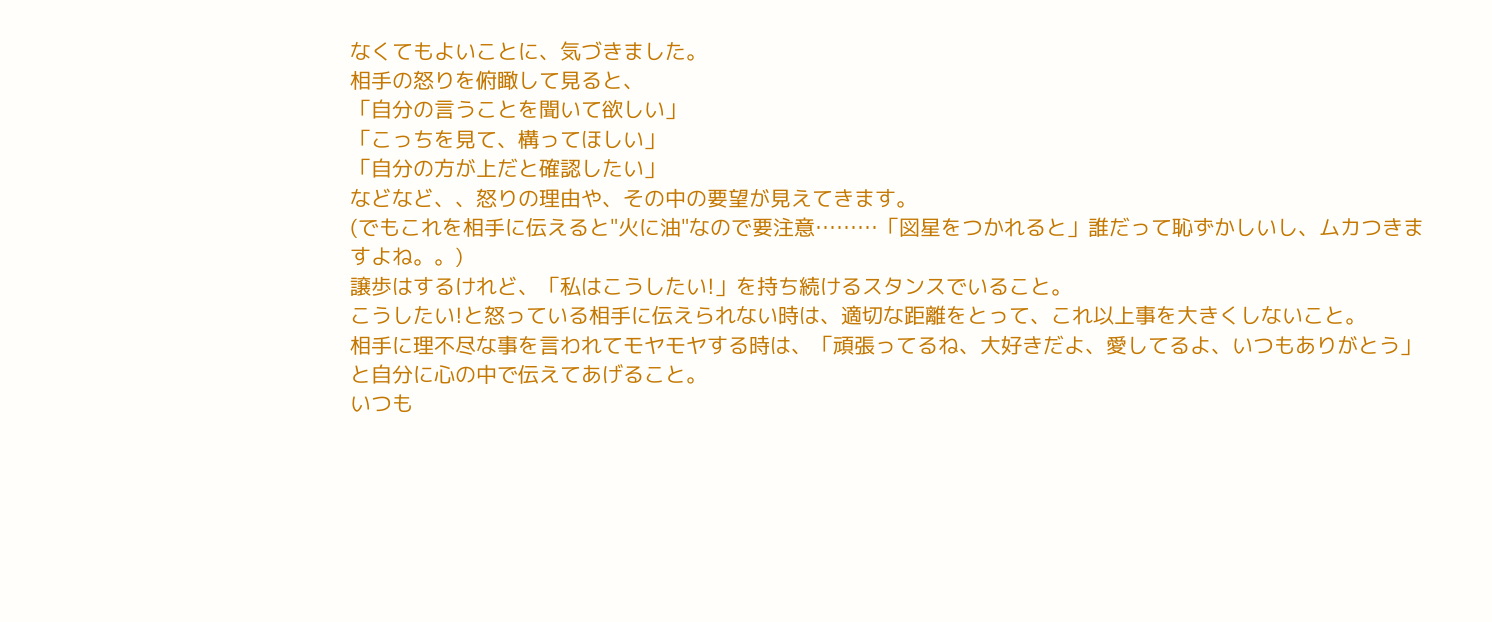なくてもよいことに、気づきました。
相手の怒りを俯瞰して見ると、
「自分の言うことを聞いて欲しい」
「こっちを見て、構ってほしい」
「自分の方が上だと確認したい」
などなど、、怒りの理由や、その中の要望が見えてきます。
(でもこれを相手に伝えると"火に油"なので要注意………「図星をつかれると」誰だって恥ずかしいし、ムカつきますよね。。)
譲歩はするけれど、「私はこうしたい!」を持ち続けるスタンスでいること。
こうしたい!と怒っている相手に伝えられない時は、適切な距離をとって、これ以上事を大きくしないこと。
相手に理不尽な事を言われてモヤモヤする時は、「頑張ってるね、大好きだよ、愛してるよ、いつもありがとう」と自分に心の中で伝えてあげること。
いつも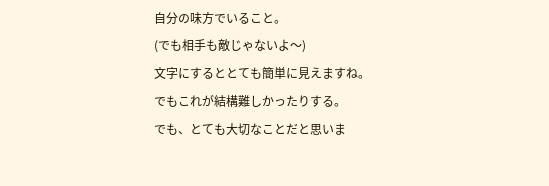自分の味方でいること。
(でも相手も敵じゃないよ〜)
文字にするととても簡単に見えますね。
でもこれが結構難しかったりする。
でも、とても大切なことだと思いま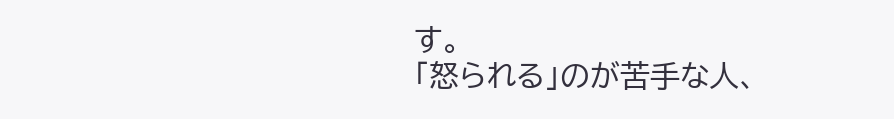す。
「怒られる」のが苦手な人、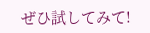ぜひ試してみて!